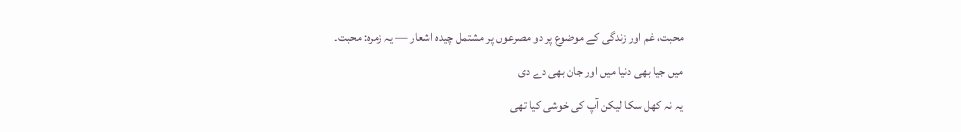محبت، غم اور زندگی کے موضوع پر دو مصرعوں پر مشتمل چیدہ اشعار — یہ زمرہ: محبت۔
میں جیا بھی دنیا میں اور جان بھی دے دی
یہ نہ کھل سکا لیکن آپ کی خوشی کیا تھی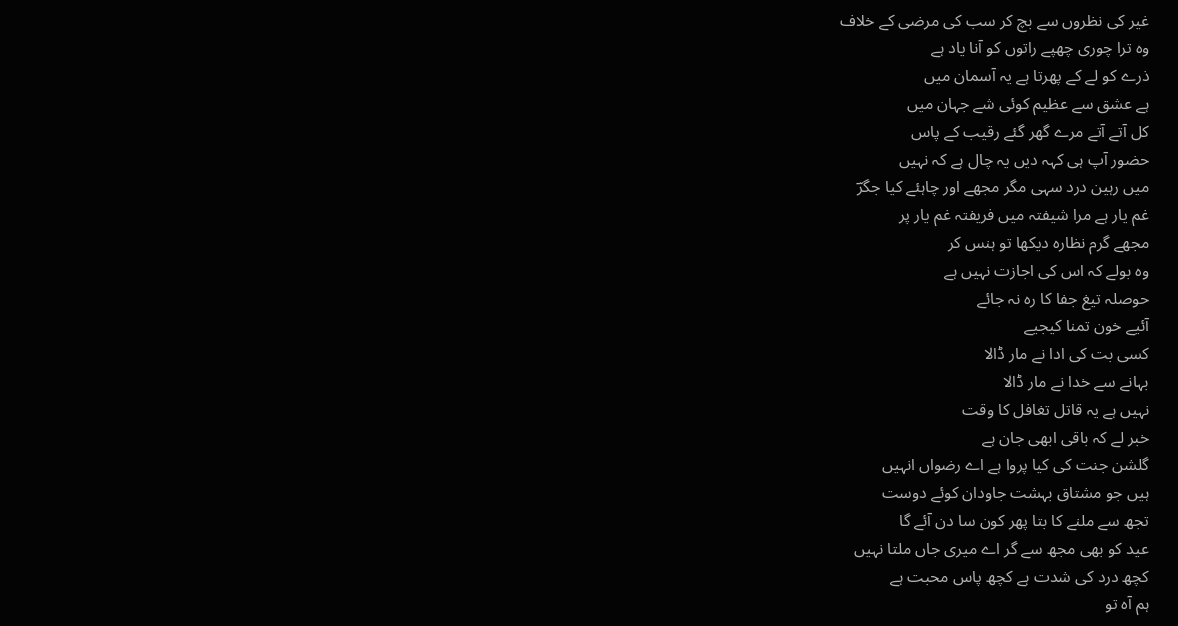غیر کی نظروں سے بچ کر سب کی مرضی کے خلاف
وہ ترا چوری چھپے راتوں کو آنا یاد ہے
ذرے کو لے کے پھرتا ہے یہ آسمان میں
ہے عشق سے عظیم کوئی شے جہان میں
کل آتے آتے مرے گھر گئے رقیب کے پاس
حضور آپ ہی کہہ دیں یہ چال ہے کہ نہیں
میں رہین درد سہی مگر مجھے اور چاہئے کیا جگرؔ
غم یار ہے مرا شیفتہ میں فریفتہ غم یار پر
مجھے گرم نظارہ دیکھا تو ہنس کر
وہ بولے کہ اس کی اجازت نہیں ہے
حوصلہ تیغ جفا کا رہ نہ جائے
آئیے خون تمنا کیجیے
کسی بت کی ادا نے مار ڈالا
بہانے سے خدا نے مار ڈالا
نہیں ہے یہ قاتل تغافل کا وقت
خبر لے کہ باقی ابھی جان ہے
گلشن جنت کی کیا پروا ہے اے رضواں انہیں
ہیں جو مشتاق بہشت جاودان کوئے دوست
تجھ سے ملنے کا بتا پھر کون سا دن آئے گا
عید کو بھی مجھ سے گر اے میری جاں ملتا نہیں
کچھ درد کی شدت ہے کچھ پاس محبت ہے
ہم آہ تو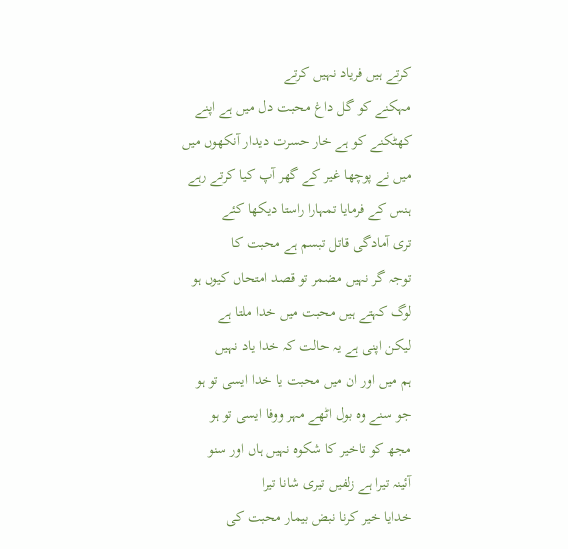کرتے ہیں فریاد نہیں کرتے
مہکنے کو گل داغ محبت دل میں ہے اپنے
کھٹکنے کو ہے خار حسرت دیدار آنکھوں میں
میں نے پوچھا غیر کے گھر آپ کیا کرتے رہے
ہنس کے فرمایا تمہارا راستا دیکھا کئے
تری آمادگی قاتل تبسم ہے محبت کا
توجہ گر نہیں مضمر تو قصد امتحاں کیوں ہو
لوگ کہتے ہیں محبت میں خدا ملتا ہے
لیکن اپنی ہے یہ حالت کہ خدا یاد نہیں
ہم میں اور ان میں محبت یا خدا ایسی تو ہو
جو سنے وہ بول اٹھے مہر ووفا ایسی تو ہو
مجھ کو تاخیر کا شکوہ نہیں ہاں اور سنو
آئینہ تیرا ہے زلفیں تیری شانا تیرا
خدایا خیر کرنا نبض بیمار محبت کی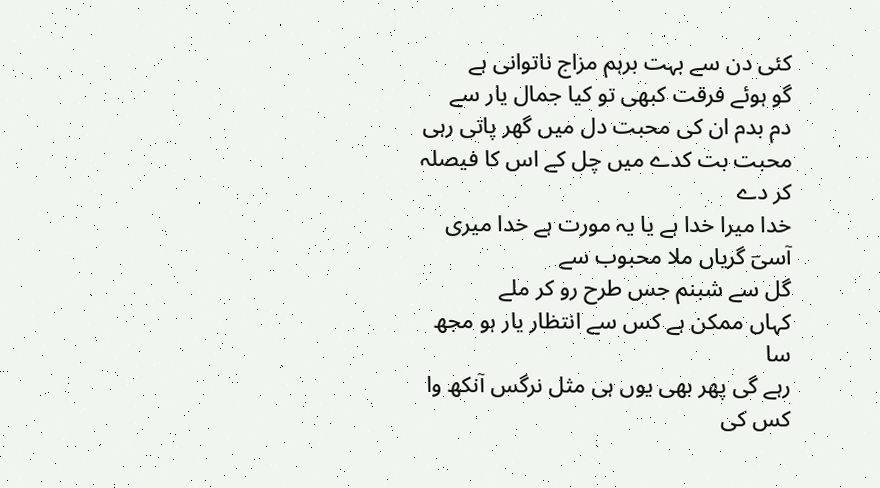کئی دن سے بہت برہم مزاج ناتوانی ہے
گو ہوئے فرقت کبھی تو کیا جمال یار سے
دم بدم ان کی محبت دل میں گھر پاتی رہی
محبت بت کدے میں چل کے اس کا فیصلہ کر دے
خدا میرا خدا ہے یا یہ مورت ہے خدا میری
آسیؔ گریاں ملا محبوب سے
گل سے شبنم جس طرح رو کر ملے
کہاں ممکن ہے کس سے انتظار یار ہو مجھ سا
رہے گی پھر بھی یوں ہی مثل نرگس آنکھ وا کس کی